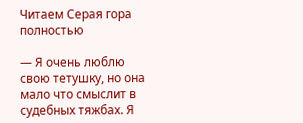Читаем Серая гора полностью

— Я очень люблю свою тетушку, но она мало что смыслит в судебных тяжбах. Я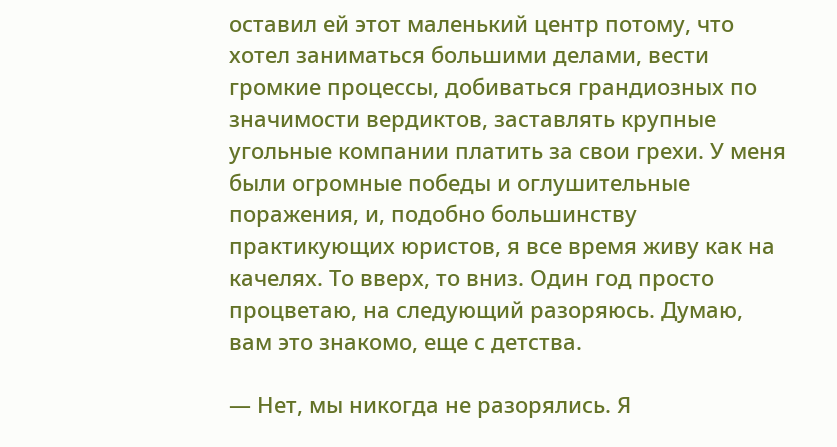оставил ей этот маленький центр потому, что хотел заниматься большими делами, вести громкие процессы, добиваться грандиозных по значимости вердиктов, заставлять крупные угольные компании платить за свои грехи. У меня были огромные победы и оглушительные поражения, и, подобно большинству практикующих юристов, я все время живу как на качелях. То вверх, то вниз. Один год просто процветаю, на следующий разоряюсь. Думаю, вам это знакомо, еще с детства.

— Нет, мы никогда не разорялись. Я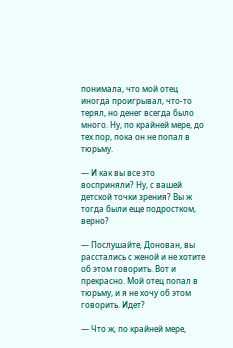понимала, что мой отец иногда проигрывал, что-то терял, но денег всегда было много. Ну, по крайней мере, до тех пор, пока он не попал в тюрьму.

— И как вы все это восприняли? Ну, с вашей детской точки зрения? Вы ж тогда были еще подростком, верно?

— Послушайте, Донован, вы расстались с женой и не хотите об этом говорить. Вот и прекрасно. Мой отец попал в тюрьму, и я не хочу об этом говорить. Идет?

— Что ж, по крайней мере,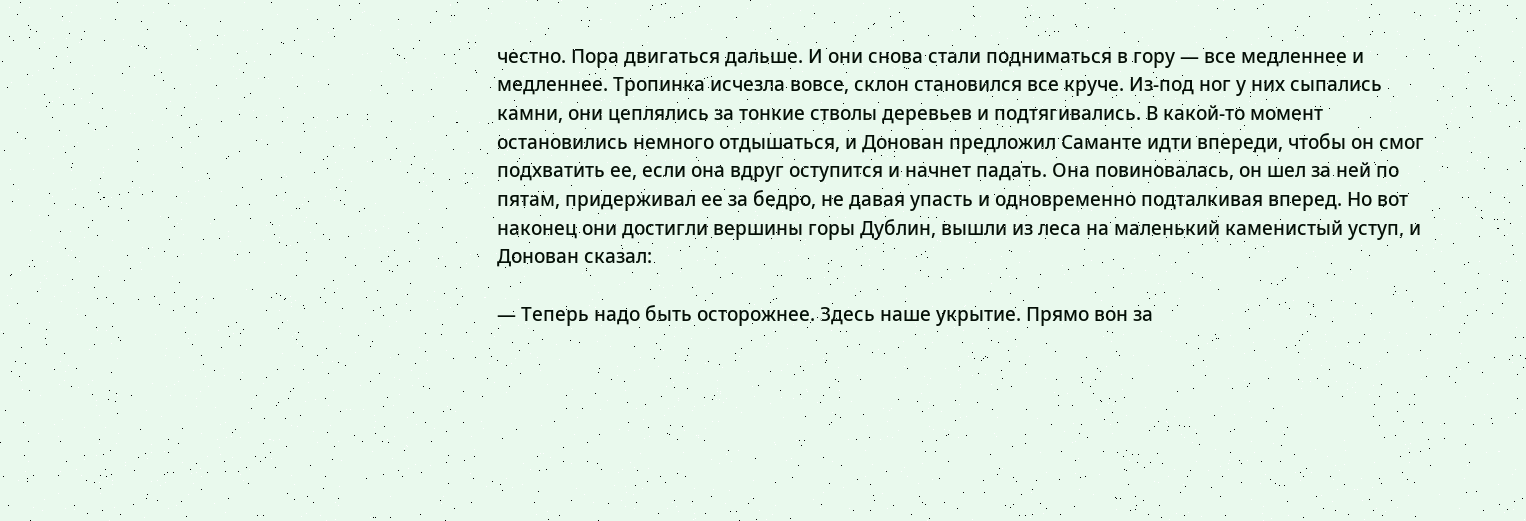честно. Пора двигаться дальше. И они снова стали подниматься в гору — все медленнее и медленнее. Тропинка исчезла вовсе, склон становился все круче. Из-под ног у них сыпались камни, они цеплялись за тонкие стволы деревьев и подтягивались. В какой-то момент остановились немного отдышаться, и Донован предложил Саманте идти впереди, чтобы он смог подхватить ее, если она вдруг оступится и начнет падать. Она повиновалась, он шел за ней по пятам, придерживал ее за бедро, не давая упасть и одновременно подталкивая вперед. Но вот наконец они достигли вершины горы Дублин, вышли из леса на маленький каменистый уступ, и Донован сказал:

— Теперь надо быть осторожнее. Здесь наше укрытие. Прямо вон за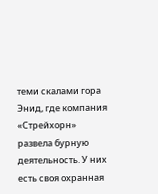теми скалами гора Энид, где компания «Стрейхорн» развела бурную деятельность. У них есть своя охранная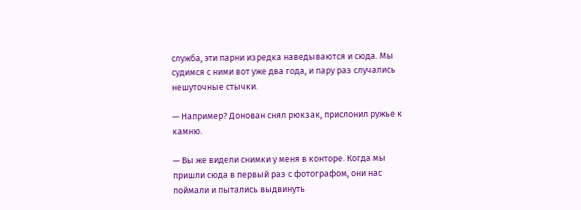служба, эти парни изредка наведываются и сюда. Мы судимся с ними вот уже два года, и пару раз случались нешуточные стычки.

— Например? Донован снял рюкзак, прислонил ружье к камню.

— Вы же видели снимки у меня в конторе. Когда мы пришли сюда в первый раз с фотографом, они нас поймали и пытались выдвинуть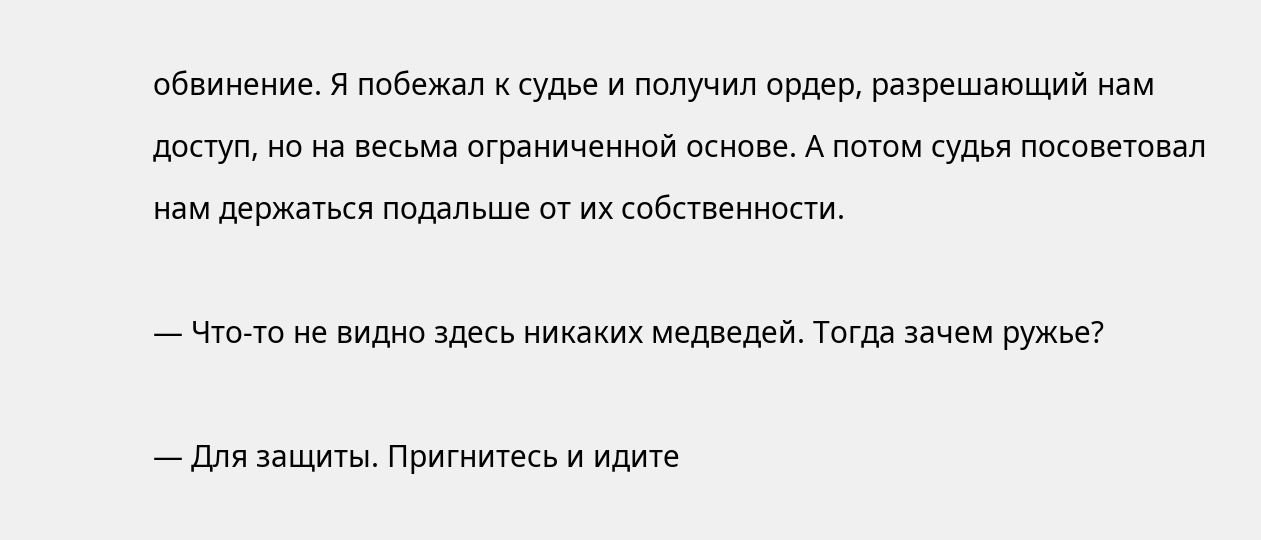обвинение. Я побежал к судье и получил ордер, разрешающий нам доступ, но на весьма ограниченной основе. А потом судья посоветовал нам держаться подальше от их собственности.

— Что-то не видно здесь никаких медведей. Тогда зачем ружье?

— Для защиты. Пригнитесь и идите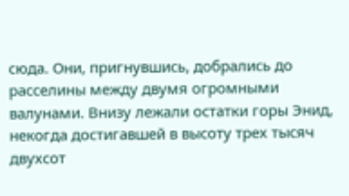сюда. Они, пригнувшись, добрались до расселины между двумя огромными валунами. Внизу лежали остатки горы Энид, некогда достигавшей в высоту трех тысяч двухсот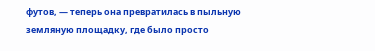футов, — теперь она превратилась в пыльную земляную площадку, где было просто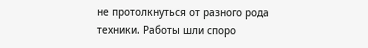не протолкнуться от разного рода техники. Работы шли споро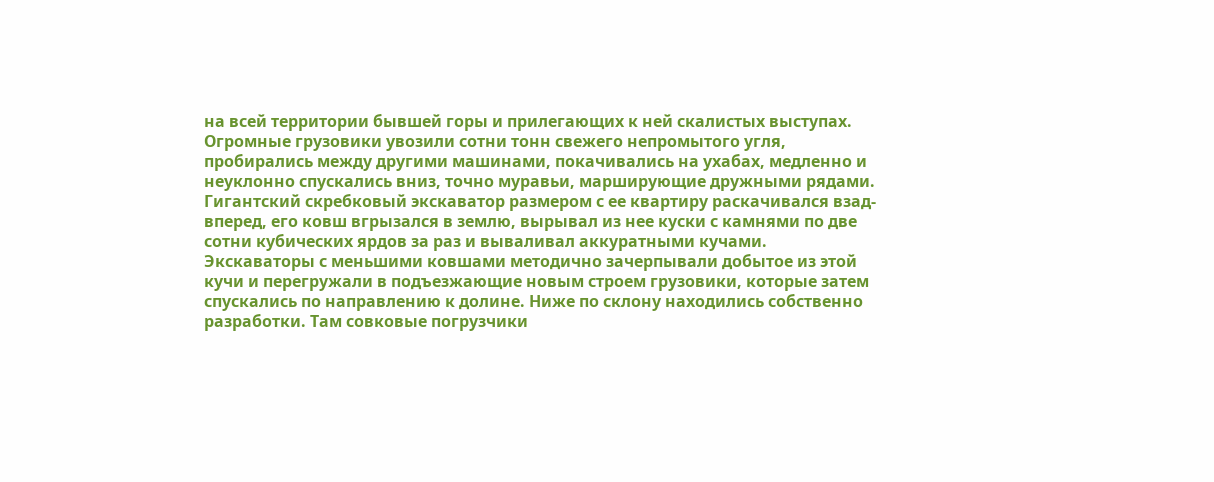на всей территории бывшей горы и прилегающих к ней скалистых выступах. Огромные грузовики увозили сотни тонн свежего непромытого угля, пробирались между другими машинами, покачивались на ухабах, медленно и неуклонно спускались вниз, точно муравьи, марширующие дружными рядами. Гигантский скребковый экскаватор размером с ее квартиру раскачивался взад-вперед, его ковш вгрызался в землю, вырывал из нее куски с камнями по две сотни кубических ярдов за раз и вываливал аккуратными кучами. Экскаваторы с меньшими ковшами методично зачерпывали добытое из этой кучи и перегружали в подъезжающие новым строем грузовики, которые затем спускались по направлению к долине. Ниже по склону находились собственно разработки. Там совковые погрузчики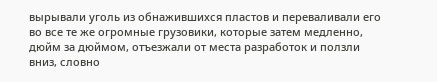вырывали уголь из обнажившихся пластов и переваливали его во все те же огромные грузовики, которые затем медленно, дюйм за дюймом, отъезжали от места разработок и ползли вниз, словно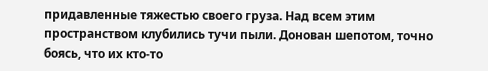придавленные тяжестью своего груза. Над всем этим пространством клубились тучи пыли. Донован шепотом, точно боясь, что их кто-то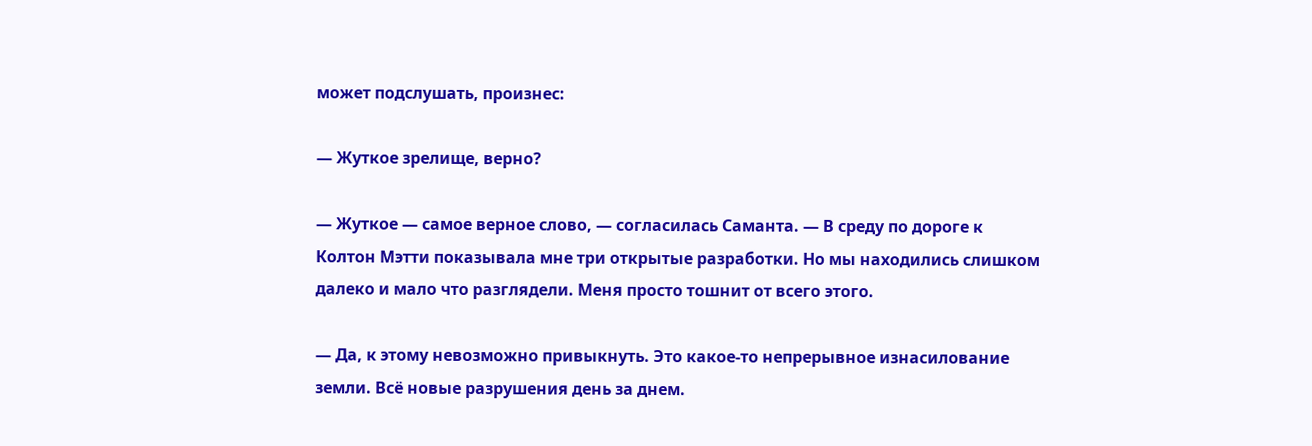может подслушать, произнес:

— Жуткое зрелище, верно?

— Жуткое — самое верное слово, — согласилась Саманта. — В среду по дороге к Колтон Мэтти показывала мне три открытые разработки. Но мы находились слишком далеко и мало что разглядели. Меня просто тошнит от всего этого.

— Да, к этому невозможно привыкнуть. Это какое-то непрерывное изнасилование земли. Всё новые разрушения день за днем.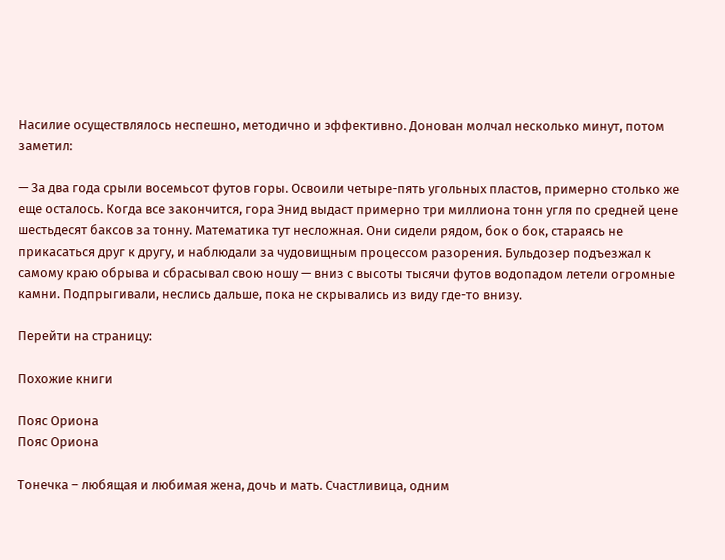Насилие осуществлялось неспешно, методично и эффективно. Донован молчал несколько минут, потом заметил:

— За два года срыли восемьсот футов горы. Освоили четыре-пять угольных пластов, примерно столько же еще осталось. Когда все закончится, гора Энид выдаст примерно три миллиона тонн угля по средней цене шестьдесят баксов за тонну. Математика тут несложная. Они сидели рядом, бок о бок, стараясь не прикасаться друг к другу, и наблюдали за чудовищным процессом разорения. Бульдозер подъезжал к самому краю обрыва и сбрасывал свою ношу — вниз с высоты тысячи футов водопадом летели огромные камни. Подпрыгивали, неслись дальше, пока не скрывались из виду где-то внизу.

Перейти на страницу:

Похожие книги

Пояс Ориона
Пояс Ориона

Тонечка – любящая и любимая жена, дочь и мать. Счастливица, одним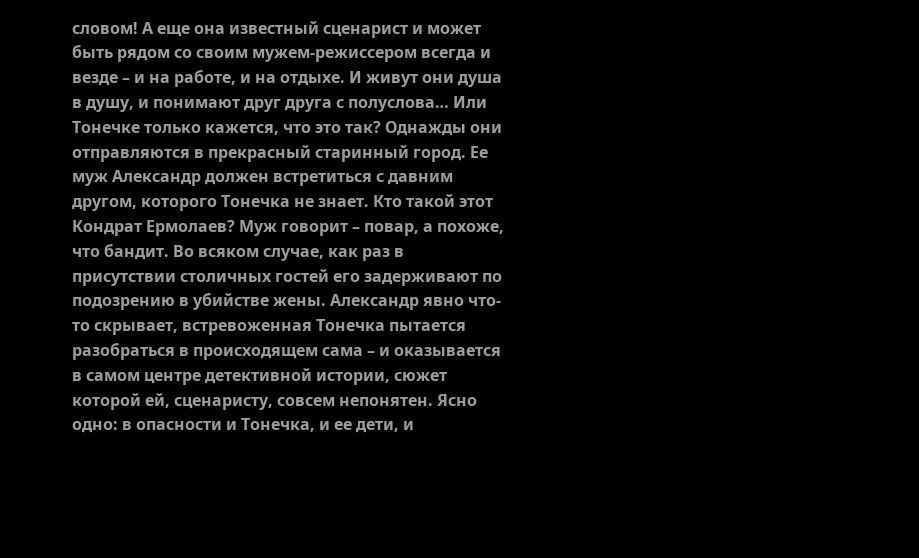словом! А еще она известный сценарист и может быть рядом со своим мужем-режиссером всегда и везде – и на работе, и на отдыхе. И живут они душа в душу, и понимают друг друга с полуслова… Или Тонечке только кажется, что это так? Однажды они отправляются в прекрасный старинный город. Ее муж Александр должен встретиться с давним другом, которого Тонечка не знает. Кто такой этот Кондрат Ермолаев? Муж говорит – повар, а похоже, что бандит. Во всяком случае, как раз в присутствии столичных гостей его задерживают по подозрению в убийстве жены. Александр явно что-то скрывает, встревоженная Тонечка пытается разобраться в происходящем сама – и оказывается в самом центре детективной истории, сюжет которой ей, сценаристу, совсем непонятен. Ясно одно: в опасности и Тонечка, и ее дети, и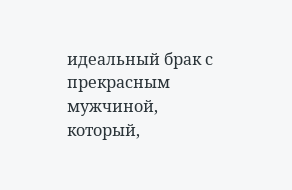идеальный брак с прекрасным мужчиной, который,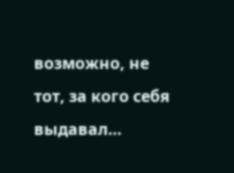возможно, не тот, за кого себя выдавал…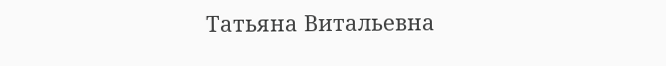Татьяна Витальевна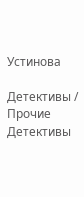Устинова

Детективы / Прочие Детективы